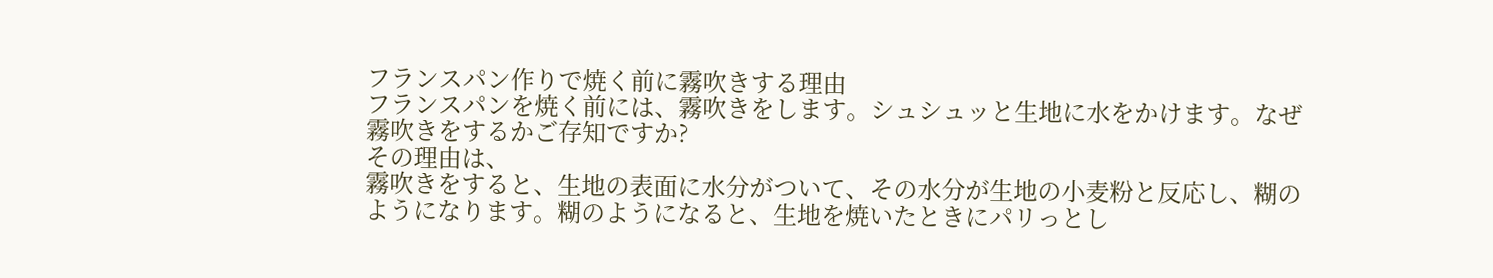フランスパン作りで焼く前に霧吹きする理由
フランスパンを焼く前には、霧吹きをします。シュシュッと生地に水をかけます。なぜ霧吹きをするかご存知ですか?
その理由は、
霧吹きをすると、生地の表面に水分がついて、その水分が生地の小麦粉と反応し、糊のようになります。糊のようになると、生地を焼いたときにパリっとし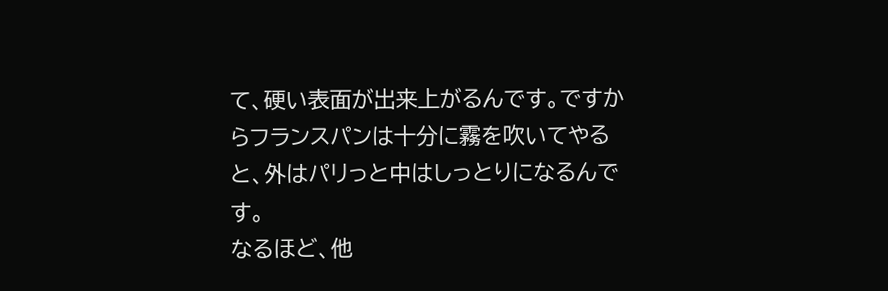て、硬い表面が出来上がるんです。ですからフランスパンは十分に霧を吹いてやると、外はパリっと中はしっとりになるんです。
なるほど、他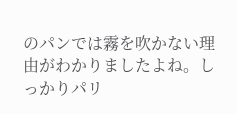のパンでは霧を吹かない理由がわかりましたよね。しっかりパリ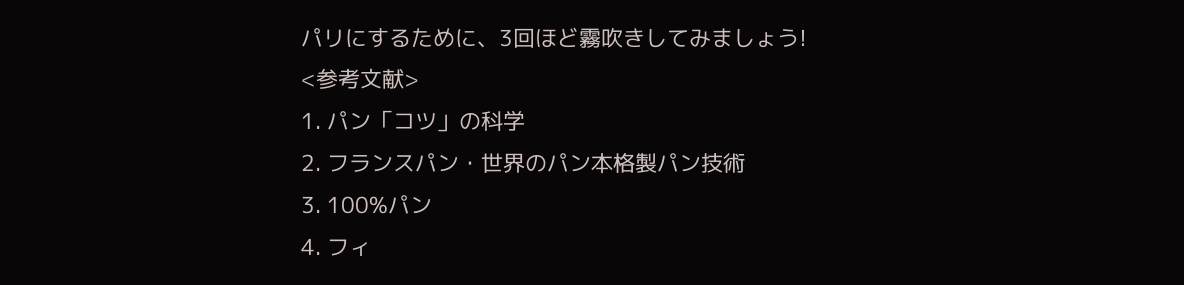パリにするために、3回ほど霧吹きしてみましょう!
<参考文献>
1. パン「コツ」の科学
2. フランスパン・世界のパン本格製パン技術
3. 100%パン
4. フィ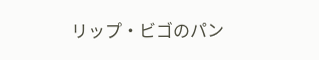リップ・ビゴのパン